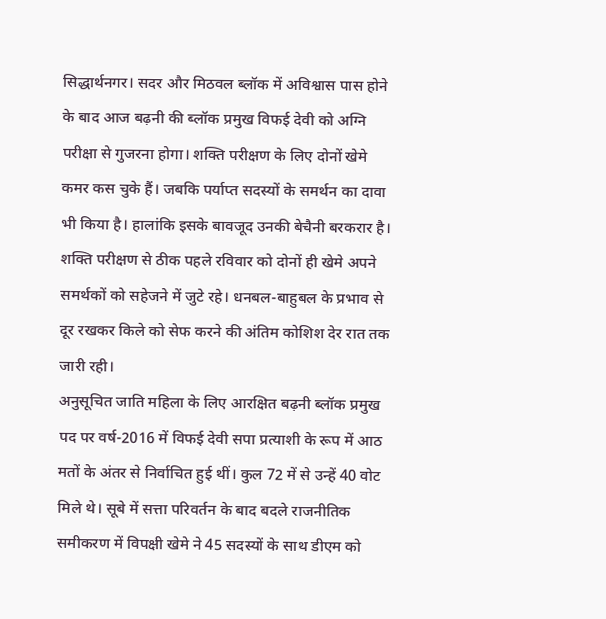सिद्धार्थनगर। सदर और मिठवल ब्लॉक में अविश्वास पास होने के बाद आज बढ़नी की ब्लॉक प्रमुख विफई देवी को अग्नि परीक्षा से गुजरना होगा। शक्ति परीक्षण के लिए दोनों खेमे कमर कस चुके हैं। जबकि पर्याप्त सदस्यों के समर्थन का दावा भी किया है। हालांकि इसके बावजूद उनकी बेचैनी बरकरार है। शक्ति परीक्षण से ठीक पहले रविवार को दोनों ही खेमे अपने समर्थकों को सहेजने में जुटे रहे। धनबल-बाहुबल के प्रभाव से दूर रखकर किले को सेफ करने की अंतिम कोशिश देर रात तक जारी रही।
अनुसूचित जाति महिला के लिए आरक्षित बढ़नी ब्लॉक प्रमुख पद पर वर्ष-2016 में विफई देवी सपा प्रत्याशी के रूप में आठ मतों के अंतर से निर्वाचित हुई थीं। कुल 72 में से उन्हें 40 वोट मिले थे। सूबे में सत्ता परिवर्तन के बाद बदले राजनीतिक समीकरण में विपक्षी खेमे ने 45 सदस्यों के साथ डीएम को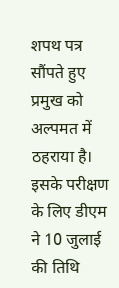शपथ पत्र सौंपते हुए प्रमुख को अल्पमत में ठहराया है। इसके परीक्षण के लिए डीएम ने 10 जुलाई की तिथि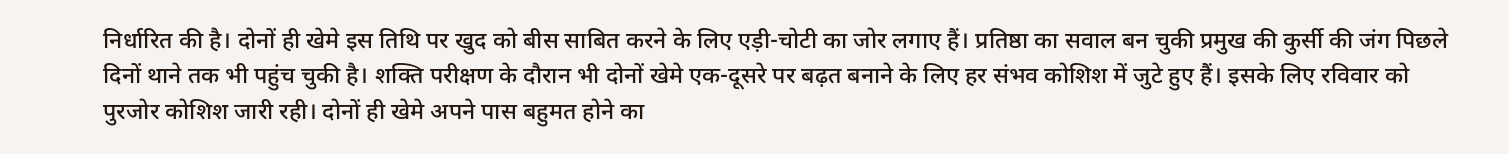निर्धारित की है। दोनों ही खेमे इस तिथि पर खुद को बीस साबित करने के लिए एड़ी-चोटी का जोर लगाए हैं। प्रतिष्ठा का सवाल बन चुकी प्रमुख की कुर्सी की जंग पिछले दिनों थाने तक भी पहुंच चुकी है। शक्ति परीक्षण के दौरान भी दोनों खेमे एक-दूसरे पर बढ़त बनाने के लिए हर संभव कोशिश में जुटे हुए हैं। इसके लिए रविवार को पुरजोर कोशिश जारी रही। दोनों ही खेमे अपने पास बहुमत होने का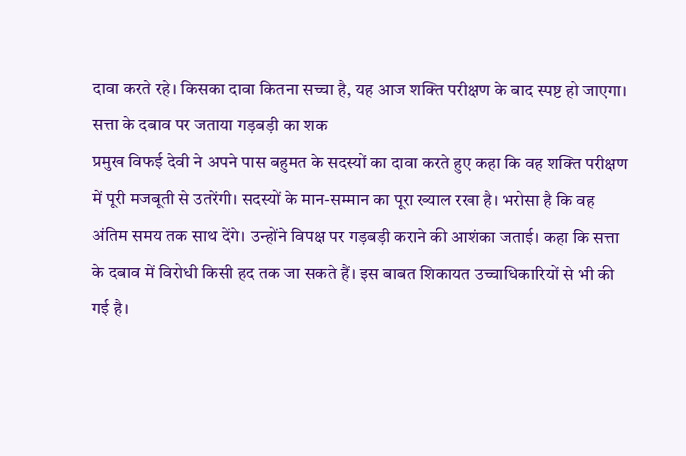दावा करते रहे। किसका दावा कितना सच्चा है, यह आज शक्ति परीक्षण के बाद स्पष्ट हो जाएगा।
सत्ता के दबाव पर जताया गड़बड़ी का शक
प्रमुख विफई देवी ने अपने पास बहुमत के सदस्यों का दावा करते हुए कहा कि वह शक्ति परीक्षण में पूरी मजबूती से उतरेंगी। सदस्यों के मान-सम्मान का पूरा ख्याल रखा है। भरोसा है कि वह अंतिम समय तक साथ देंगे। उन्होंने विपक्ष पर गड़बड़ी कराने की आशंका जताई। कहा कि सत्ता के दबाव में विरोधी किसी हद तक जा सकते हैं। इस बाबत शिकायत उच्चाधिकारियों से भी की गई है।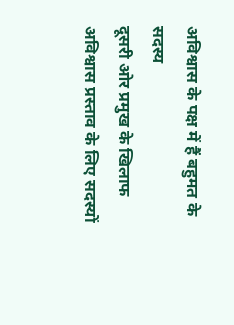अविश्वास के पक्ष में हैं बहुमत के सदस्य
दूसरी ओर प्रमुख के खिलाफ अविश्वास प्रस्ताव के लिए सदस्यों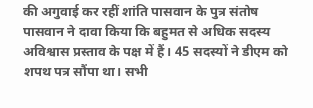की अगुवाई कर रहीं शांति पासवान के पुत्र संतोष पासवान ने दावा किया कि बहुमत से अधिक सदस्य अविश्वास प्रस्ताव के पक्ष में हैं। 45 सदस्यों ने डीएम को शपथ पत्र सौंपा था। सभी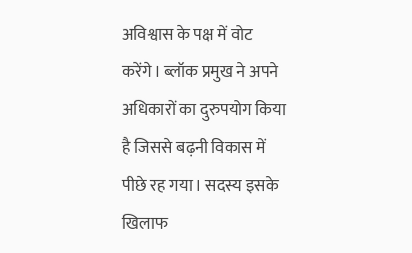अविश्वास के पक्ष में वोट करेंगे। ब्लॉक प्रमुख ने अपने अधिकारों का दुरुपयोग किया है जिससे बढ़नी विकास में पीछे रह गया। सदस्य इसके खिलाफ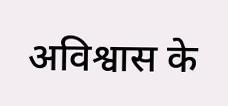अविश्वास के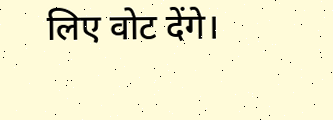लिए वोट देंगे।